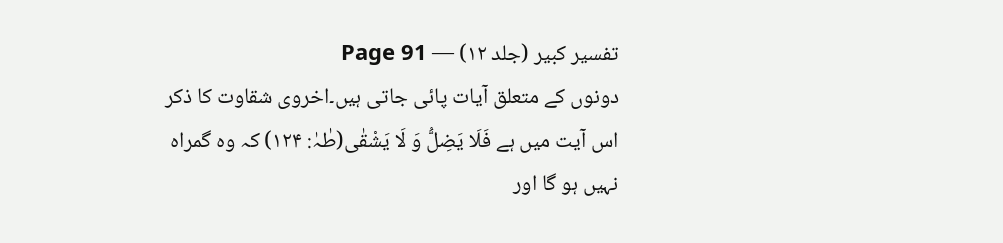تفسیر کبیر (جلد ۱۲) — Page 91
دونوں کے متعلق آیات پائی جاتی ہیں۔اخروی شقاوت کا ذکر اس آیت میں ہے فَلَا يَضِلُّ وَ لَا يَشْقٰى(طٰہٰ: ۱۲۴) کہ وہ گمراہ نہیں ہو گا اور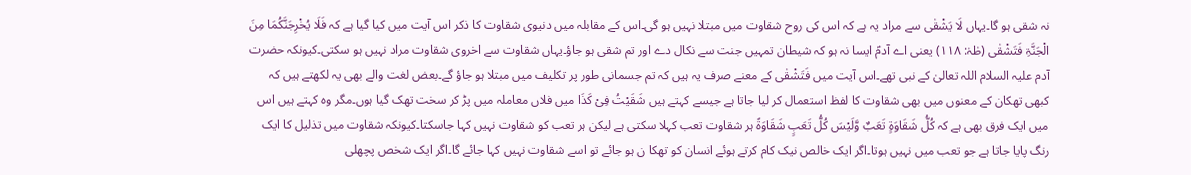نہ شقی ہو گا۔یہاں لَا يَشْقٰى سے مراد یہ ہے کہ اس کی روح شقاوت میں مبتلا نہیں ہو گی۔اس کے مقابلہ میں دنیوی شقاوت کا ذکر اس آیت میں کیا گیا ہے کہ فَلَا یُخْرِجَنَّکُمَا مِنَ الْجَنَّۃِ فَتَشْقٰى (طٰہٰ: ۱۱۸) یعنی اے آدمؑ ایسا نہ ہو کہ شیطان تمہیں جنت سے نکال دے اور تم شقی ہو جاؤ۔یہاں شقاوت سے اخروی شقاوت مراد نہیں ہو سکتی۔کیونکہ حضرت آدم علیہ السلام اللہ تعالیٰ کے نبی تھے۔اس آیت میں فَتَشْقٰى کے معنے صرف یہ ہیں کہ تم جسمانی طور پر تکلیف میں مبتلا ہو جاؤ گے۔بعض لغت والے بھی یہ لکھتے ہیں کہ کبھی تھکان کے معنوں میں بھی شقاوت کا لفظ استعمال کر لیا جاتا ہے جیسے کہتے ہیں شَقَیْتُ فِیْ کَذَا میں فلاں معاملہ میں پڑ کر سخت تھک گیا ہوں۔مگر وہ کہتے ہیں اس میں ایک فرق بھی ہے کہ کُلُّ شَقَاوَۃٍ تَعَبٌ وَّلَیْسَ کُلُّ تَعَبٍ شَقَاوَۃً ہر شقاوت تعب کہلا سکتی ہے لیکن ہر تعب کو شقاوت نہیں کہا جاسکتا۔کیونکہ شقاوت میں تذلیل کا ایک رنگ پایا جاتا ہے جو تعب میں نہیں ہوتا۔اگر ایک خالص نیک کام کرتے ہوئے انسان کو تھکا ن ہو جائے تو اسے شقاوت نہیں کہا جائے گا۔اگر ایک شخص پچھلی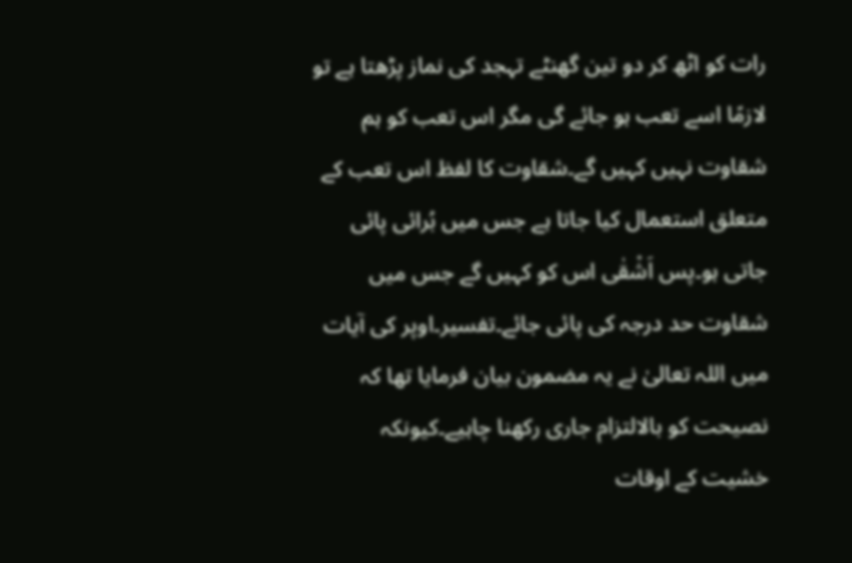رات کو اٹھ کر دو تین گھنٹے تہجد کی نماز پڑھتا ہے تو لازمًا اسے تعب ہو جائے گی مگر اس تعب کو ہم شقاوت نہیں کہیں گے۔شقاوت کا لفظ اس تعب کے متعلق استعمال کیا جاتا ہے جس میں بُرائی پائی جاتی ہو۔پس اَشْقٰی اس کو کہیں گے جس میں شقاوت حد درجہ کی پائی جائے۔تفسیر۔اوپر کی آیات میں اللہ تعالیٰ نے یہ مضمون بیان فرمایا تھا کہ نصیحت کو بالالتزام جاری رکھنا چاہیے۔کیونکہ خشیت کے اوقات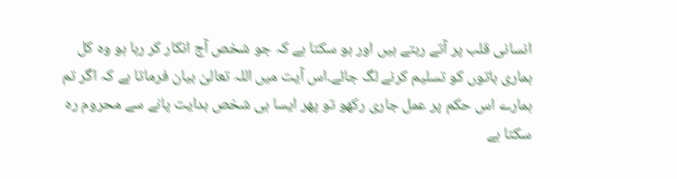انسانی قلب پر آتے رہتے ہیں اور ہو سکتا ہے کہ جو شخص آج انکار کر رہا ہو وہ کل ہماری باتوں کو تسلیم کرنے لگ جائے۔اس آیت میں اللہ تعالیٰ بیان فرماتا ہے کہ اگر تم ہمارے اس حکم پر عمل جاری رکھو تو پھر ایسا ہی شخص ہدایت پانے سے محروم رہ سکتا ہے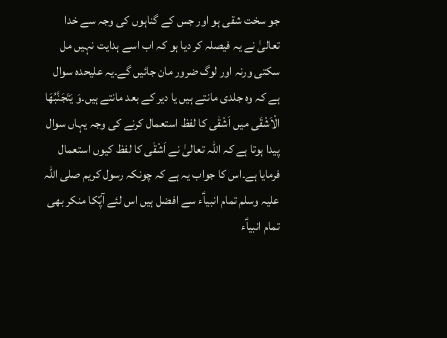جو سخت شقی ہو اور جس کے گناہوں کی وجہ سے خدا تعالیٰ نے یہ فیصلہ کر دیا ہو کہ اب اسے ہدایت نہیں مل سکتی ورنہ اور لوگ ضرور مان جائیں گے۔یہ علیحدہ سوال ہے کہ وہ جلدی مانتے ہیں یا دیر کے بعد مانتے ہیں۔وَ يَتَجَنَّبُهَا الْاَشْقَى میں اَشْقٰی کا لفظ استعمال کرنے کی وجہ یہاں سوال پیدا ہوتا ہے کہ اللہ تعالیٰ نے اَشْقٰی کا لفظ کیوں استعمال فرمایا ہے۔اس کا جواب یہ ہے کہ چونکہ رسول کریم صلی اللہ علیہ وسلم تمام انبیاؑء سے افضل ہیں اس لئے آپؐکا منکر بھی تمام انبیاؑء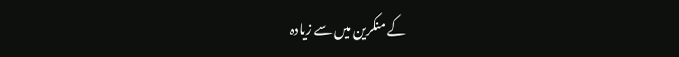کے منکرین میں سے زیادہ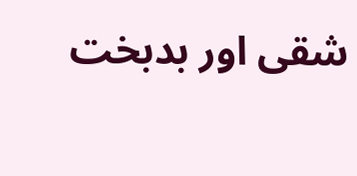شقی اور بدبخت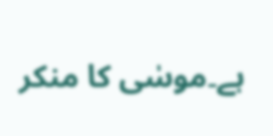ہے۔موسٰی کا منکر